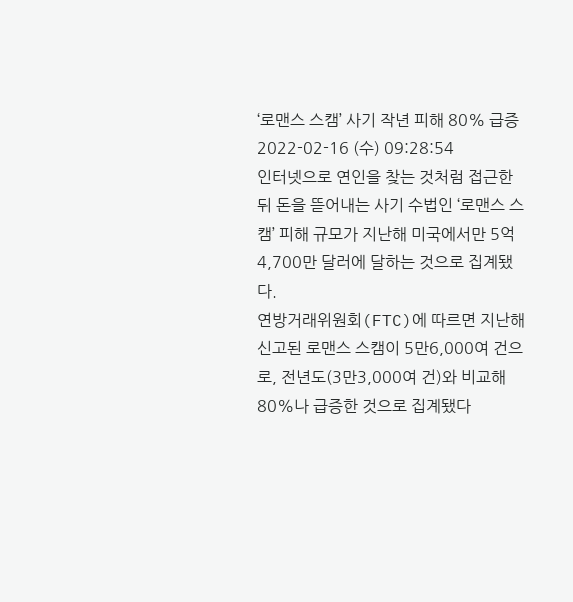‘로맨스 스캠’ 사기 작년 피해 80% 급증
2022-02-16 (수) 09:28:54
인터넷으로 연인을 찾는 것처럼 접근한 뒤 돈을 뜯어내는 사기 수법인 ‘로맨스 스캠’ 피해 규모가 지난해 미국에서만 5억4,700만 달러에 달하는 것으로 집계됐다.
연방거래위원회(FTC)에 따르면 지난해 신고된 로맨스 스캠이 5만6,000여 건으로, 전년도(3만3,000여 건)와 비교해 80%나 급증한 것으로 집계됐다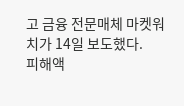고 금융 전문매체 마켓워치가 14일 보도했다.
피해액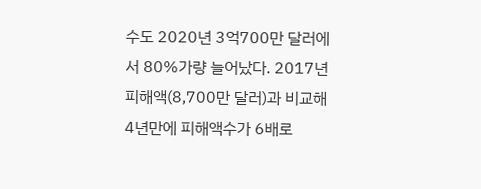수도 2020년 3억700만 달러에서 80%가량 늘어났다. 2017년 피해액(8,700만 달러)과 비교해 4년만에 피해액수가 6배로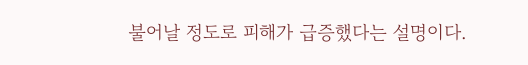불어날 정도로 피해가 급증했다는 설명이다.